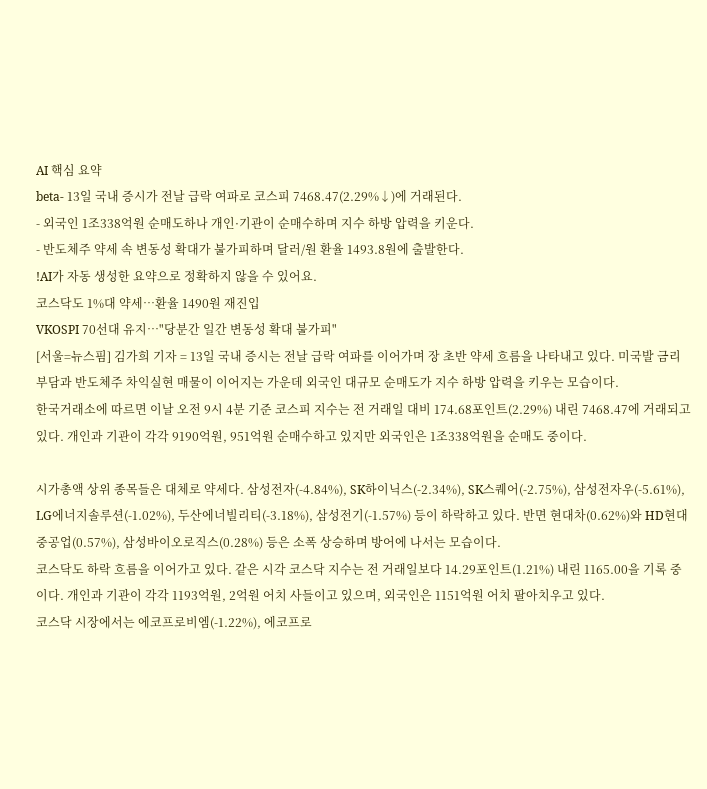AI 핵심 요약
beta- 13일 국내 증시가 전날 급락 여파로 코스피 7468.47(2.29%↓)에 거래된다.
- 외국인 1조338억원 순매도하나 개인·기관이 순매수하며 지수 하방 압력을 키운다.
- 반도체주 약세 속 변동성 확대가 불가피하며 달러/원 환율 1493.8원에 출발한다.
!AI가 자동 생성한 요약으로 정확하지 않을 수 있어요.
코스닥도 1%대 약세…환율 1490원 재진입
VKOSPI 70선대 유지…"당분간 일간 변동성 확대 불가피"
[서울=뉴스핌] 김가희 기자 = 13일 국내 증시는 전날 급락 여파를 이어가며 장 초반 약세 흐름을 나타내고 있다. 미국발 금리 부담과 반도체주 차익실현 매물이 이어지는 가운데 외국인 대규모 순매도가 지수 하방 압력을 키우는 모습이다.
한국거래소에 따르면 이날 오전 9시 4분 기준 코스피 지수는 전 거래일 대비 174.68포인트(2.29%) 내린 7468.47에 거래되고 있다. 개인과 기관이 각각 9190억원, 951억원 순매수하고 있지만 외국인은 1조338억원을 순매도 중이다.

시가총액 상위 종목들은 대체로 약세다. 삼성전자(-4.84%), SK하이닉스(-2.34%), SK스퀘어(-2.75%), 삼성전자우(-5.61%), LG에너지솔루션(-1.02%), 두산에너빌리티(-3.18%), 삼성전기(-1.57%) 등이 하락하고 있다. 반면 현대차(0.62%)와 HD현대중공업(0.57%), 삼성바이오로직스(0.28%) 등은 소폭 상승하며 방어에 나서는 모습이다.
코스닥도 하락 흐름을 이어가고 있다. 같은 시각 코스닥 지수는 전 거래일보다 14.29포인트(1.21%) 내린 1165.00을 기록 중이다. 개인과 기관이 각각 1193억원, 2억원 어치 사들이고 있으며, 외국인은 1151억원 어치 팔아치우고 있다.
코스닥 시장에서는 에코프로비엠(-1.22%), 에코프로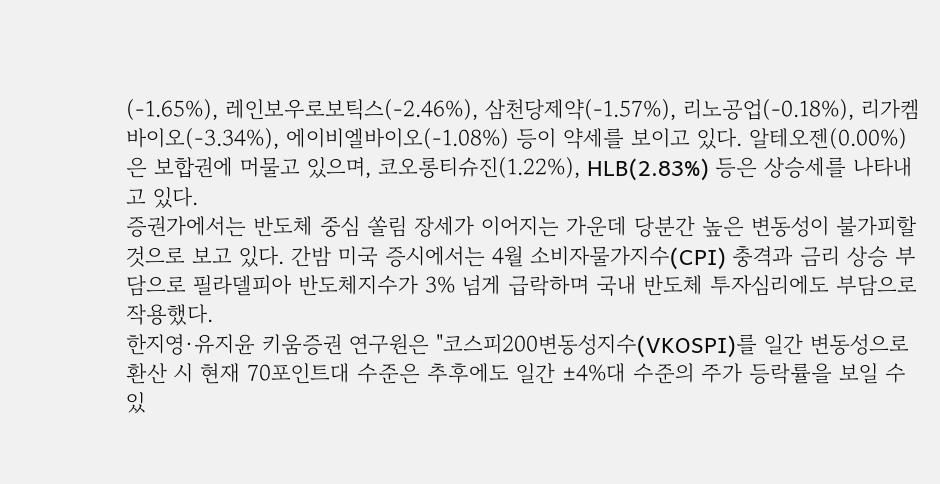(-1.65%), 레인보우로보틱스(-2.46%), 삼천당제약(-1.57%), 리노공업(-0.18%), 리가켐바이오(-3.34%), 에이비엘바이오(-1.08%) 등이 약세를 보이고 있다. 알테오젠(0.00%)은 보합권에 머물고 있으며, 코오롱티슈진(1.22%), HLB(2.83%) 등은 상승세를 나타내고 있다.
증권가에서는 반도체 중심 쏠림 장세가 이어지는 가운데 당분간 높은 변동성이 불가피할 것으로 보고 있다. 간밤 미국 증시에서는 4월 소비자물가지수(CPI) 충격과 금리 상승 부담으로 필라델피아 반도체지수가 3% 넘게 급락하며 국내 반도체 투자심리에도 부담으로 작용했다.
한지영·유지윤 키움증권 연구원은 "코스피200변동성지수(VKOSPI)를 일간 변동성으로 환산 시 현재 70포인트대 수준은 추후에도 일간 ±4%대 수준의 주가 등락률을 보일 수 있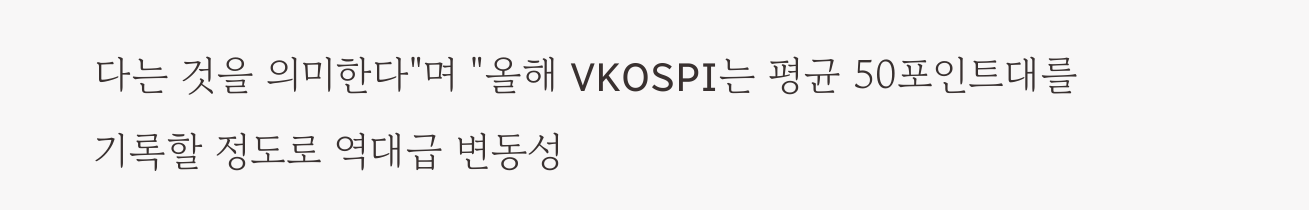다는 것을 의미한다"며 "올해 VKOSPI는 평균 50포인트대를 기록할 정도로 역대급 변동성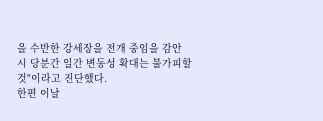을 수반한 강세장을 전개 중임을 감안 시 당분간 일간 변동성 확대는 불가피할 것"이라고 진단했다.
한편 이날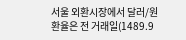서울 외환시장에서 달러/원 환율은 전 거래일(1489.9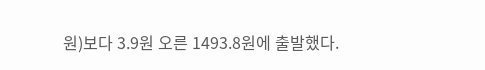원)보다 3.9원 오른 1493.8원에 출발했다.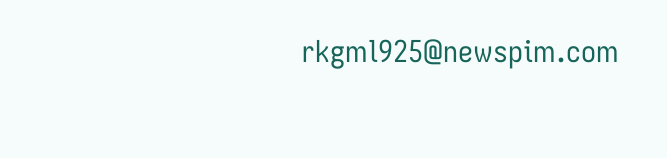rkgml925@newspim.com